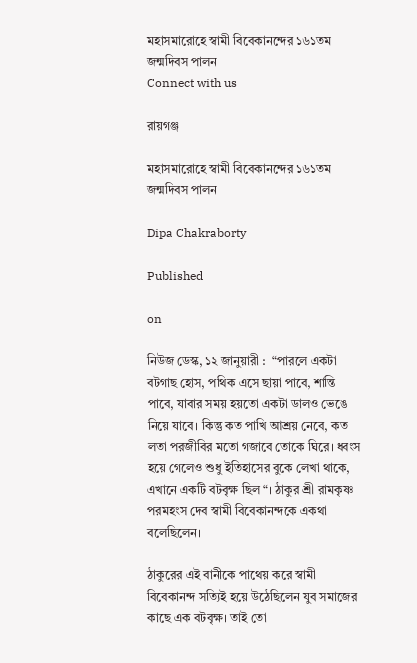মহাসমারোহে স্বামী বিবেকানন্দের ১৬১তম জন্মদিবস পালন
Connect with us

রায়গঞ্জ

মহাসমারোহে স্বামী বিবেকানন্দের ১৬১তম জন্মদিবস পালন

Dipa Chakraborty

Published

on

নিউজ ডেস্ক, ১২ জানুয়ারী :  “পারলে একটা বটগাছ হোস, পথিক এসে ছায়া পাবে, শান্তি পাবে, যাবার সময় হয়তো একটা ডালও ভেঙে নিয়ে যাবে। কিন্তু কত পাখি আশ্রয় নেবে, কত লতা পরজীবির মতো গজাবে তোকে ঘিরে। ধ্বংস হয়ে গেলেও শুধু ইতিহাসের বুকে লেখা থাকে, এখানে একটি বটবৃক্ষ ছিল “। ঠাকুর শ্রী রামকৃষ্ণ পরমহংস দেব স্বামী বিবেকানন্দকে একথা বলেছিলেন।

ঠাকুরের এই বানীকে পাথেয় করে স্বামী বিবেকানন্দ সত্যিই হয়ে উঠেছিলেন যুব সমাজের কাছে এক বটবৃক্ষ। তাই তো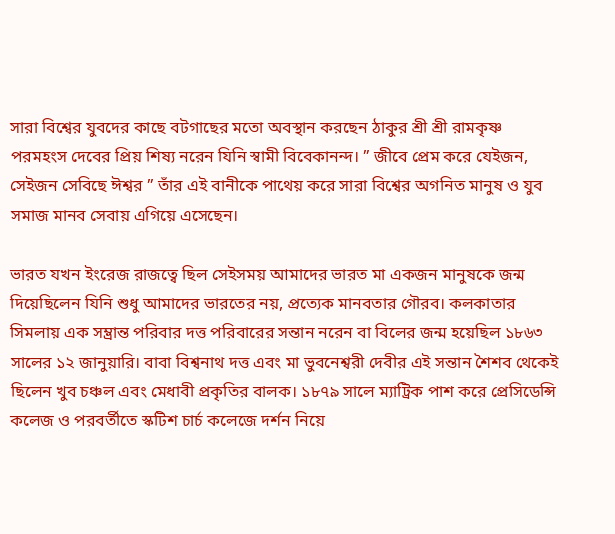সারা বিশ্বের যুবদের কাছে বটগাছের মতো অবস্থান করছেন ঠাকুর শ্রী শ্রী রামকৃষ্ণ পরমহংস দেবের প্রিয় শিষ্য নরেন যিনি স্বামী বিবেকানন্দ। ” জীবে প্রেম করে যেইজন, সেইজন সেবিছে ঈশ্বর ” তাঁর এই বানীকে পাথেয় করে সারা বিশ্বের অগনিত মানুষ ও যুব সমাজ মানব সেবায় এগিয়ে এসেছেন।

ভারত যখন ইংরেজ রাজত্বে ছিল সেইসময় আমাদের ভারত মা একজন মানুষকে জন্ম দিয়েছিলেন যিনি শুধু আমাদের ভারতের নয়, প্রত্যেক মানবতার গৌরব। কলকাতার সিমলায় এক সম্ভ্রান্ত পরিবার দত্ত পরিবারের সন্তান নরেন বা বিলের জন্ম হয়েছিল ১৮৬৩ সালের ১২ জানুয়ারি। বাবা বিশ্বনাথ দত্ত এবং মা ভুবনেশ্বরী দেবীর এই সন্তান শৈশব থেকেই ছিলেন খুব চঞ্চল এবং মেধাবী প্রকৃতির বালক। ১৮৭৯ সালে ম্যাট্রিক পাশ করে প্রেসিডেন্সি কলেজ ও পরবর্তীতে স্কটিশ চার্চ কলেজে দর্শন নিয়ে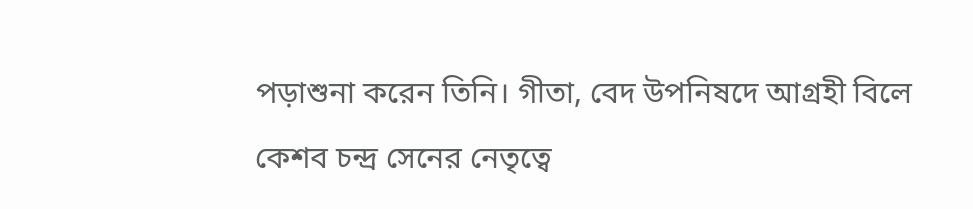পড়াশুনা করেন তিনি। গীতা, বেদ উপনিষদে আগ্রহী বিলে কেশব চন্দ্র সেনের নেতৃত্বে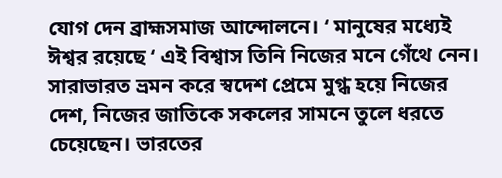যোগ দেন ব্রাহ্মসমাজ আন্দোলনে। ‘ মানুষের মধ্যেই ঈশ্বর রয়েছে ‘ এই বিশ্বাস তিনি নিজের মনে গেঁথে নেন। সারাভারত ভ্রমন করে স্বদেশ প্রেমে মুগ্ধ হয়ে নিজের দেশ, নিজের জাতিকে সকলের সামনে তুলে ধরতে চেয়েছেন। ভারতের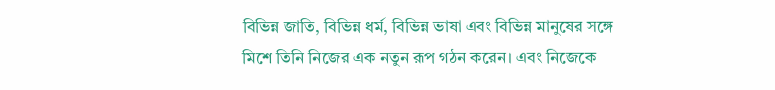বিভিন্ন জাতি, বিভিন্ন ধর্ম, বিভিন্ন ভাষা এবং বিভিন্ন মানুষের সঙ্গে মিশে তিনি নিজের এক নতুন রূপ গঠন করেন। এবং নিজেকে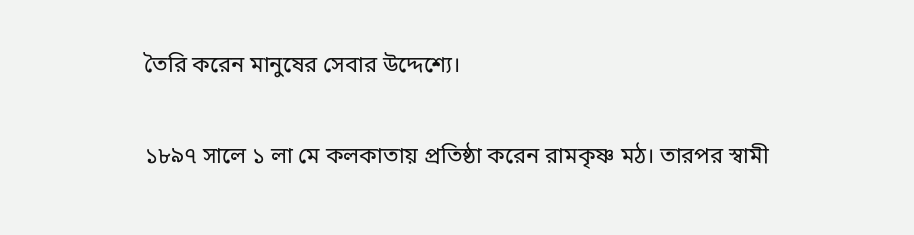তৈরি করেন মানুষের সেবার উদ্দেশ্যে।

১৮৯৭ সালে ১ লা মে কলকাতায় প্রতিষ্ঠা করেন রামকৃষ্ণ মঠ। তারপর স্বামী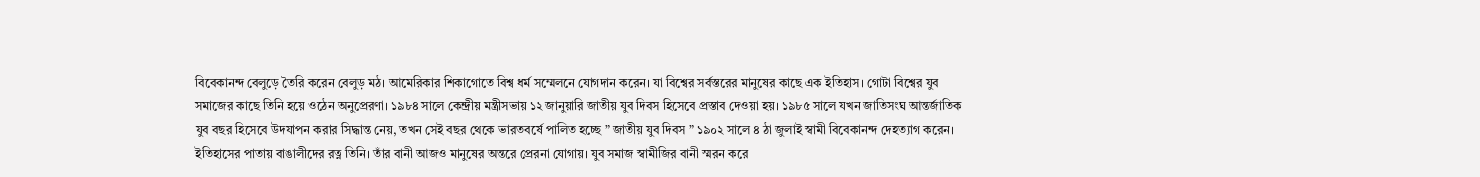বিবেকানন্দ বেলুড়ে তৈরি করেন বেলুড় মঠ। আমেরিকার শিকাগোতে বিশ্ব ধর্ম সম্মেলনে যোগদান করেন। যা বিশ্বের সর্বস্তরের মানুষের কাছে এক ইতিহাস। গোটা বিশ্বের যুব সমাজের কাছে তিনি হয়ে ওঠেন অনুপ্রেরণা। ১৯৮৪ সালে কেন্দ্রীয় মন্ত্রীসভায় ১২ জানুয়ারি জাতীয় যুব দিবস হিসেবে প্রস্তাব দেওয়া হয়। ১৯৮৫ সালে যখন জাতিসংঘ আন্তর্জাতিক যুব বছর হিসেবে উদযাপন করার সিদ্ধান্ত নেয়, তখন সেই বছর থেকে ভারতবর্ষে পালিত হচ্ছে ” জাতীয় যুব দিবস ” ১৯০২ সালে ৪ ঠা জুলাই স্বামী বিবেকানন্দ দেহত্যাগ করেন। ইতিহাসের পাতায় বাঙালীদের রত্ন তিনি। তাঁর বানী আজও মানুষের অন্তরে প্রেরনা যোগায়। যুব সমাজ স্বামীজির বানী স্মরন করে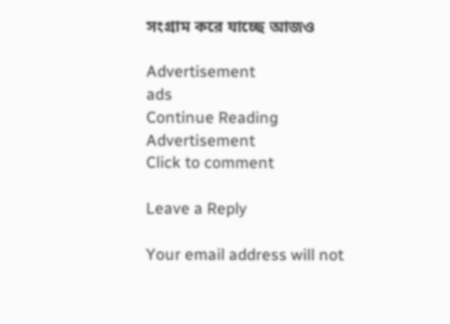সংগ্রাম করে যাচ্ছে আজও

Advertisement
ads
Continue Reading
Advertisement
Click to comment

Leave a Reply

Your email address will not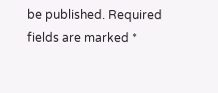be published. Required fields are marked *